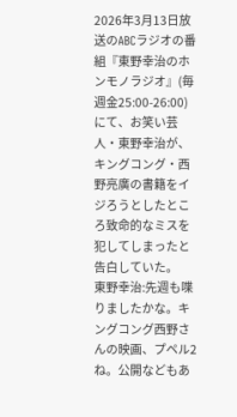2026年3月13日放送のABCラジオの番組『東野幸治のホンモノラジオ』(毎週金25:00-26:00)にて、お笑い芸人・東野幸治が、キングコング・西野亮廣の書籍をイジろうとしたところ致命的なミスを犯してしまったと告白していた。
東野幸治:先週も喋りましたかな。キングコング西野さんの映画、プペル2ね。公開などもあ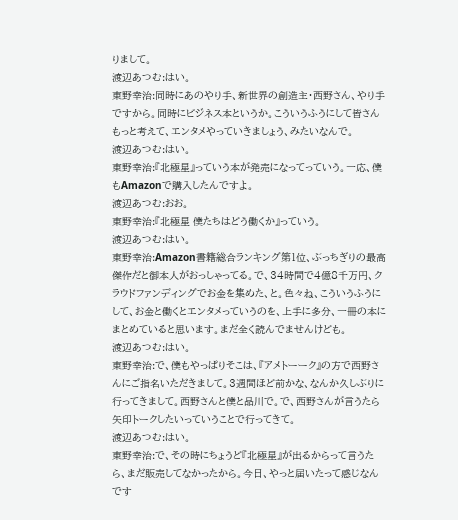りまして。
渡辺あつむ:はい。
東野幸治:同時にあのやり手、新世界の創造主・西野さん、やり手ですから。同時にビジネス本というか。こういうふうにして皆さんもっと考えて、エンタメやっていきましょう、みたいなんで。
渡辺あつむ:はい。
東野幸治:『北極星』っていう本が発売になってっていう。一応、僕もAmazonで購入したんですよ。
渡辺あつむ:おお。
東野幸治:『北極星 僕たちはどう働くか』っていう。
渡辺あつむ:はい。
東野幸治:Amazon書籍総合ランキング第1位、ぶっちぎりの最高傑作だと御本人がおっしゃってる。で、34時間で4億8千万円、クラウドファンディングでお金を集めた、と。色々ね、こういうふうにして、お金と働くとエンタメっていうのを、上手に多分、一冊の本にまとめていると思います。まだ全く読んでませんけども。
渡辺あつむ:はい。
東野幸治:で、僕もやっぱりそこは、『アメトーーク』の方で西野さんにご指名いただきまして。3週間ほど前かな、なんか久しぶりに行ってきまして。西野さんと僕と品川で。で、西野さんが言うたら矢印トークしたいっていうことで行ってきて。
渡辺あつむ:はい。
東野幸治:で、その時にちょうど『北極星』が出るからって言うたら、まだ販売してなかったから。今日、やっと届いたって感じなんです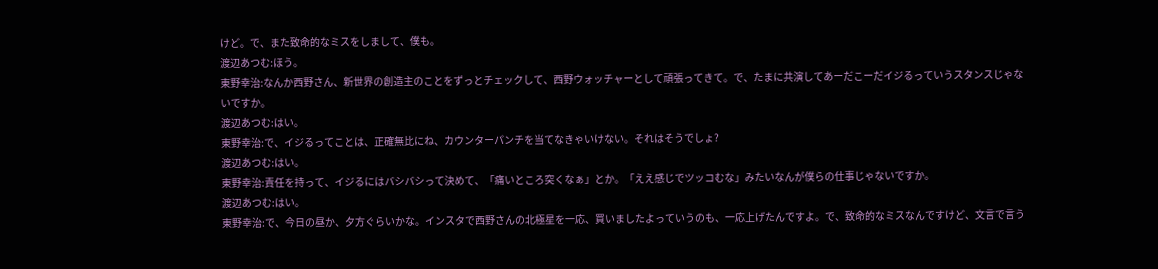けど。で、また致命的なミスをしまして、僕も。
渡辺あつむ:ほう。
東野幸治:なんか西野さん、新世界の創造主のことをずっとチェックして、西野ウォッチャーとして頑張ってきて。で、たまに共演してあーだこーだイジるっていうスタンスじゃないですか。
渡辺あつむ:はい。
東野幸治:で、イジるってことは、正確無比にね、カウンターパンチを当てなきゃいけない。それはそうでしょ?
渡辺あつむ:はい。
東野幸治:責任を持って、イジるにはバシバシって決めて、「痛いところ突くなぁ」とか。「ええ感じでツッコむな」みたいなんが僕らの仕事じゃないですか。
渡辺あつむ:はい。
東野幸治:で、今日の昼か、夕方ぐらいかな。インスタで西野さんの北極星を一応、買いましたよっていうのも、一応上げたんですよ。で、致命的なミスなんですけど、文言で言う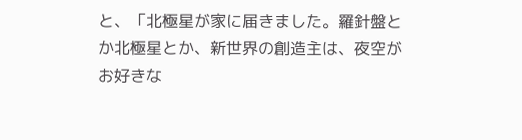と、「北極星が家に届きました。羅針盤とか北極星とか、新世界の創造主は、夜空がお好きな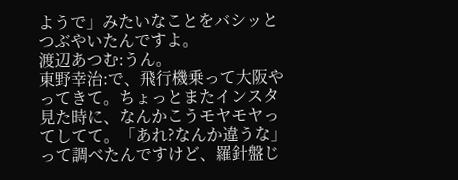ようで」みたいなことをバシッとつぶやいたんですよ。
渡辺あつむ:うん。
東野幸治:で、飛行機乗って大阪やってきて。ちょっとまたインスタ見た時に、なんかこうモヤモヤってしてて。「あれ?なんか違うな」って調べたんですけど、羅針盤じ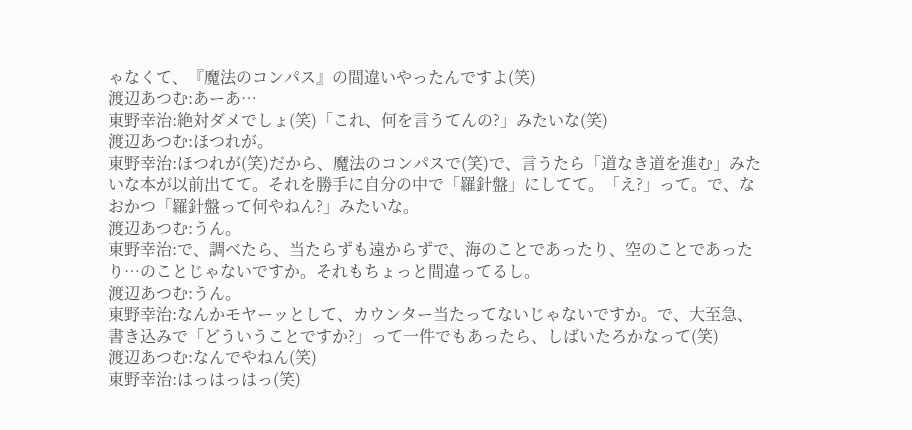ゃなくて、『魔法のコンパス』の間違いやったんですよ(笑)
渡辺あつむ:あーあ…
東野幸治:絶対ダメでしょ(笑)「これ、何を言うてんの?」みたいな(笑)
渡辺あつむ:ほつれが。
東野幸治:ほつれが(笑)だから、魔法のコンパスで(笑)で、言うたら「道なき道を進む」みたいな本が以前出てて。それを勝手に自分の中で「羅針盤」にしてて。「え?」って。で、なおかつ「羅針盤って何やねん?」みたいな。
渡辺あつむ:うん。
東野幸治:で、調べたら、当たらずも遠からずで、海のことであったり、空のことであったり…のことじゃないですか。それもちょっと間違ってるし。
渡辺あつむ:うん。
東野幸治:なんかモヤーッとして、カウンター当たってないじゃないですか。で、大至急、書き込みで「どういうことですか?」って一件でもあったら、しばいたろかなって(笑)
渡辺あつむ:なんでやねん(笑)
東野幸治:はっはっはっ(笑)